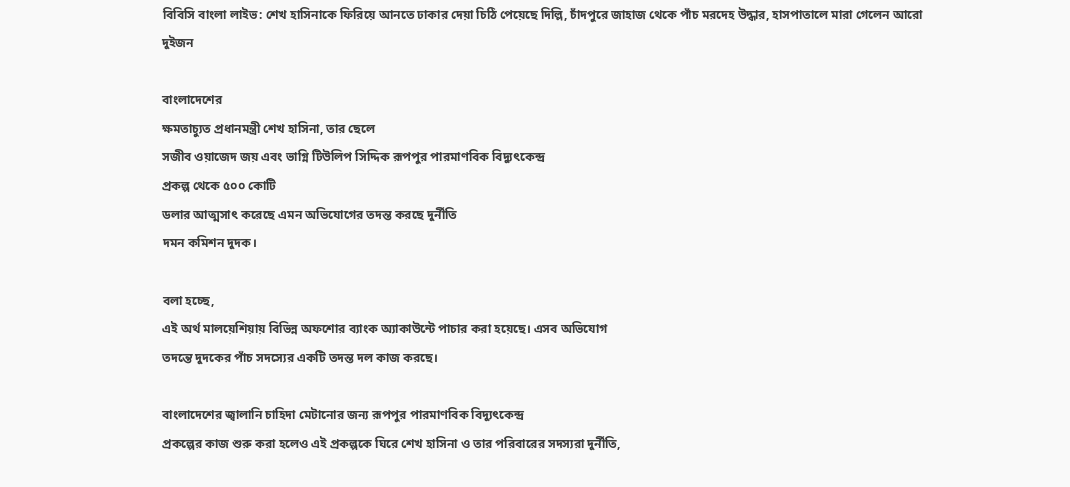বিবিসি বাংলা লাইভ: শেখ হাসিনাকে ফিরিয়ে আনতে ঢাকার দেয়া চিঠি পেয়েছে দিল্লি, চাঁদপুরে জাহাজ থেকে পাঁচ মরদেহ উদ্ধার, হাসপাতালে মারা গেলেন আরো দুইজন

বাংলাদেশের
ক্ষমতাচ্যুত প্রধানমন্ত্রী শেখ হাসিনা, তার ছেলে
সজীব ওয়াজেদ জয় এবং ভাগ্নি টিউলিপ সিদ্দিক রূপপুর পারমাণবিক বিদ্যুৎকেন্দ্র
প্রকল্প থেকে ৫০০ কোটি
ডলার আত্মসাৎ করেছে এমন অভিযোগের তদন্ত করছে দুর্নীতি
দমন কমিশন দুদক।

বলা হচ্ছে,
এই অর্থ মালয়েশিয়ায় বিভিন্ন অফশোর ব্যাংক অ্যাকাউন্টে পাচার করা হয়েছে। এসব অভিযোগ
তদন্তে দুদকের পাঁচ সদস্যের একটি তদন্ত দল কাজ করছে।

বাংলাদেশের জ্বালানি চাহিদা মেটানোর জন্য রূপপুর পারমাণবিক বিদ্যুৎকেন্দ্র
প্রকল্পের কাজ শুরু করা হলেও এই প্রকল্পকে ঘিরে শেখ হাসিনা ও তার পরিবারের সদস্যরা দুর্নীতি,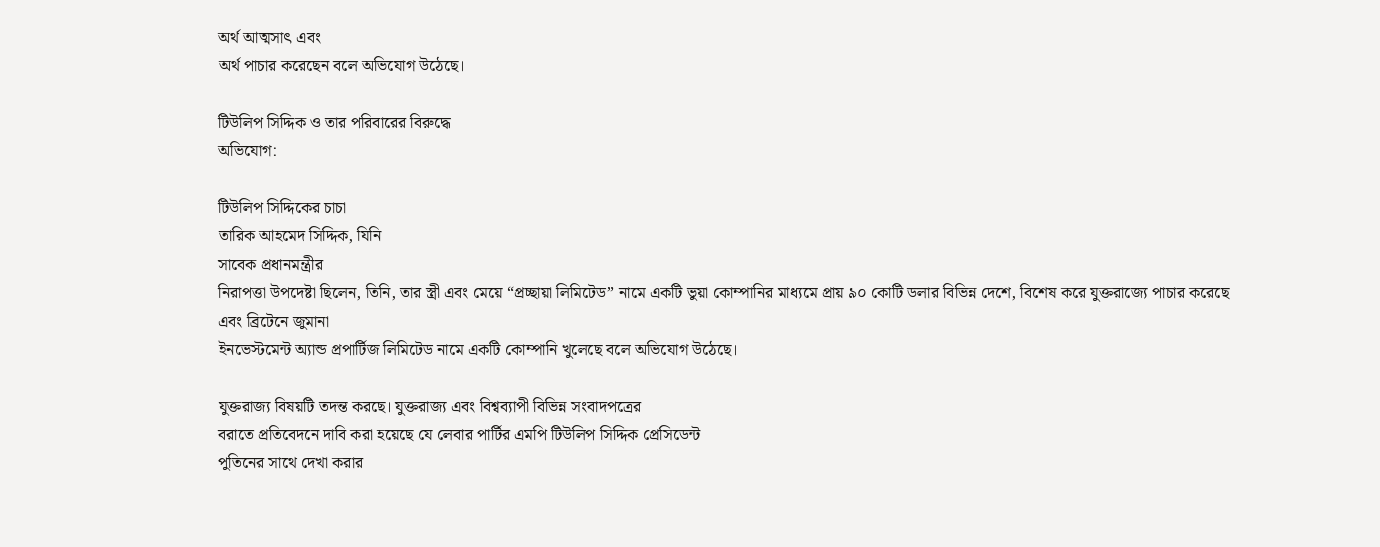অর্থ আত্মসাৎ এবং
অর্থ পাচার করেছেন বলে অভিযোগ উঠেছে।

টিউলিপ সিদ্দিক ও তার পরিবারের বিরুদ্ধে
অভিযোগ:

টিউলিপ সিদ্দিকের চাচা
তারিক আহমেদ সিদ্দিক, যিনি
সাবেক প্রধানমন্ত্রীর
নিরাপত্তা উপদেষ্টা ছিলেন, তিনি, তার স্ত্রী এবং মেয়ে “প্রচ্ছায়া লিমিটেড” নামে একটি ভুয়া কোম্পানির মাধ্যমে প্রায় ৯০ কোটি ডলার বিভিন্ন দেশে, বিশেষ করে যুক্তরাজ্যে পাচার করেছে এবং ব্রিটেনে জুমানা
ইনভেস্টমেন্ট অ্যান্ড প্রপার্টিজ লিমিটেড নামে একটি কোম্পানি খুলেছে বলে অভিযোগ উঠেছে।

যুক্তরাজ্য বিষয়টি তদন্ত করছে। যুক্তরাজ্য এবং বিশ্বব্যাপী বিভিন্ন সংবাদপত্রের
বরাতে প্রতিবেদনে দাবি করা হয়েছে যে লেবার পার্টির এমপি টিউলিপ সিদ্দিক প্রেসিডেন্ট
পুতিনের সাথে দেখা করার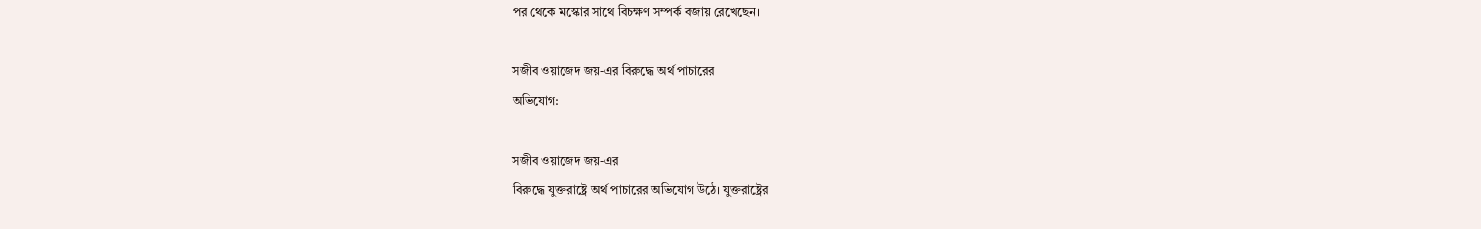পর থেকে মস্কোর সাথে বিচক্ষণ সম্পর্ক বজায় রেখেছেন।

সজীব ওয়াজেদ জয়-এর বিরুদ্ধে অর্থ পাচারের
অভিযোগ:

সজীব ওয়াজেদ জয়-এর
বিরুদ্ধে যুক্তরাষ্ট্রে অর্থ পাচারের অভিযোগ উঠে। যুক্তরাষ্ট্রের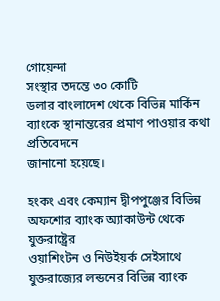গোয়েন্দা
সংস্থার তদন্তে ৩০ কোটি
ডলার বাংলাদেশ থেকে বিভিন্ন মার্কিন ব্যাংকে স্থানান্তরের প্রমাণ পাওয়ার কথা প্রতিবেদনে
জানানো হয়েছে।

হংকং এবং কেম্যান দ্বীপপুঞ্জের বিভিন্ন অফশোর ব্যাংক অ্যাকাউন্ট থেকে যুক্তরাষ্ট্রের
ওয়াশিংটন ও নিউইয়র্ক সেইসাথে যুক্তরাজ্যের লন্ডনের বিভিন্ন ব্যাংক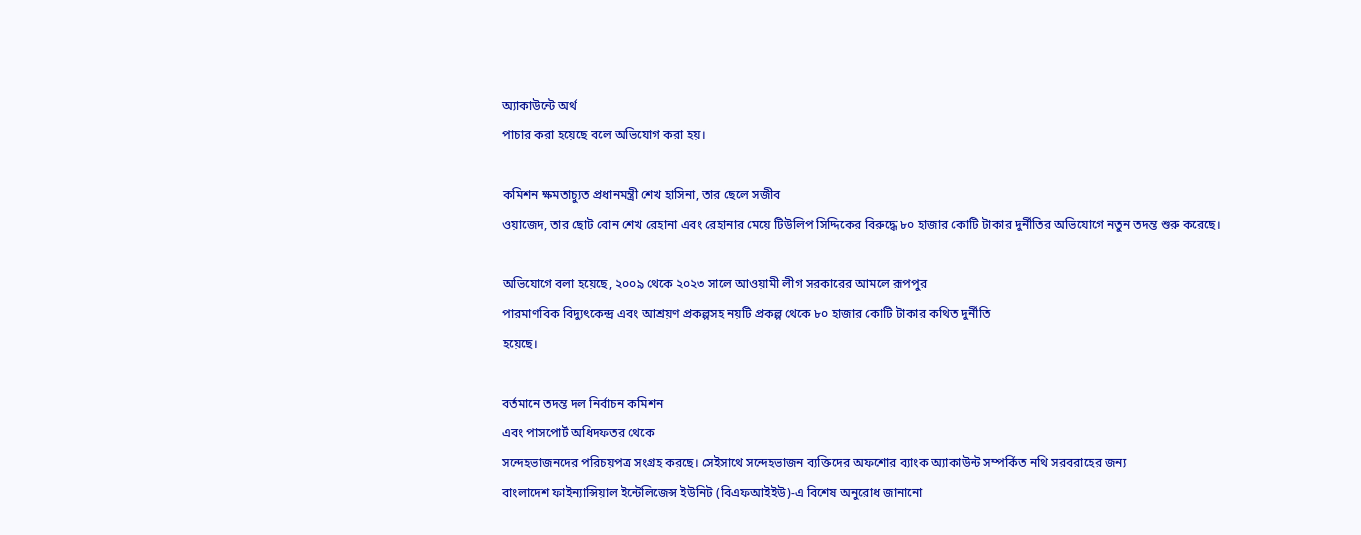অ্যাকাউন্টে অর্থ
পাচার করা হয়েছে বলে অভিযোগ করা হয়।

কমিশন ক্ষমতাচ্যুত প্রধানমন্ত্রী শেখ হাসিনা, তার ছেলে সজীব
ওয়াজেদ, তার ছোট বোন শেখ রেহানা এবং রেহানার মেয়ে টিউলিপ সিদ্দিকের বিরুদ্ধে ৮০ হাজার কোটি টাকার দুর্নীতির অভিযোগে নতুন তদন্ত শুরু করেছে।

অভিযোগে বলা হয়েছে, ২০০৯ থেকে ২০২৩ সালে আওয়ামী লীগ সরকারের আমলে রূপপুর
পারমাণবিক বিদ্যুৎকেন্দ্র এবং আশ্রয়ণ প্রকল্পসহ নয়টি প্রকল্প থেকে ৮০ হাজার কোটি টাকার কথিত দুর্নীতি
হয়েছে।

বর্তমানে তদন্ত দল নির্বাচন কমিশন
এবং পাসপোর্ট অধিদফতর থেকে
সন্দেহভাজনদের পরিচয়পত্র সংগ্রহ করছে। সেইসাথে সন্দেহভাজন ব্যক্তিদের অফশোর ব্যাংক অ্যাকাউন্ট সম্পর্কিত নথি সরবরাহের জন্য
বাংলাদেশ ফাইন্যান্সিয়াল ইন্টেলিজেন্স ইউনিট (বিএফআইইউ)-এ বিশেষ অনুরোধ জানানো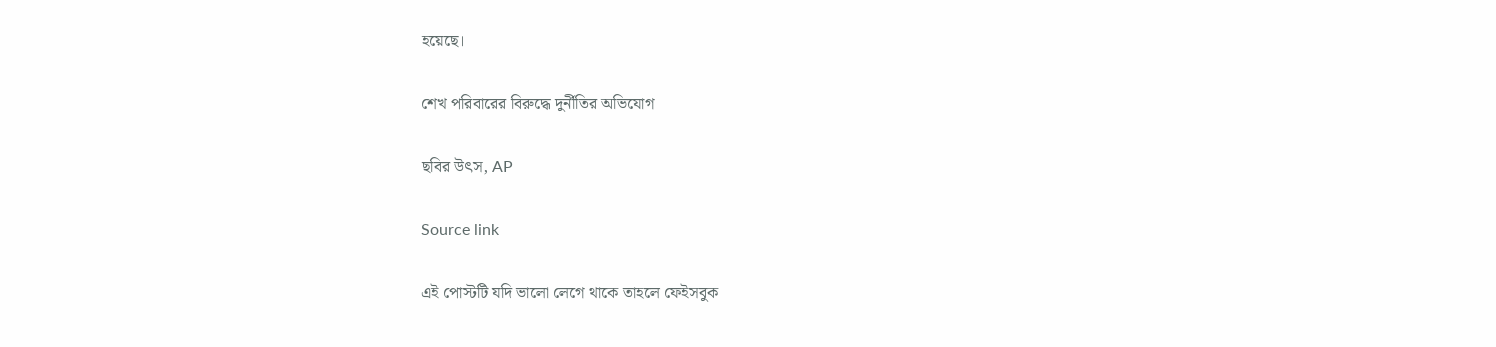হয়েছে।

শেখ পরিবারের বিরুদ্ধে দুর্নীতির অভিযোগ

ছবির উৎস, AP

Source link

এই পোস্টটি যদি ভালো লেগে থাকে তাহলে ফেইসবুক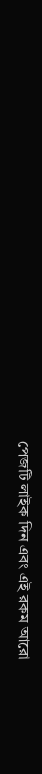পেজটি লাইক দিন এবং এই রকম আরো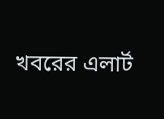খবরের এলার্ট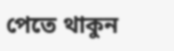পেতে থাকুন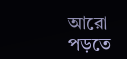আরো পড়তে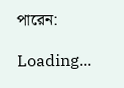পারেন:

Loading...